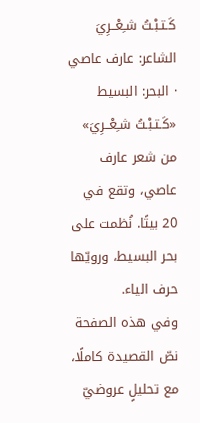كَـتـبْـتُ شـِعْــرِيَ
الشاعر: عارف عاصي · البحر: البسيط
«كَـتـبْـتُ شـِعْــرِيَ» من شعر عارف عاصي، وتقع في 20 بيتًا. نُظمت على بحر البسيط، ورويّها حرف الياء.
وفي هذه الصفحة نصّ القصيدة كاملًا، مع تحليلٍ عروضيّ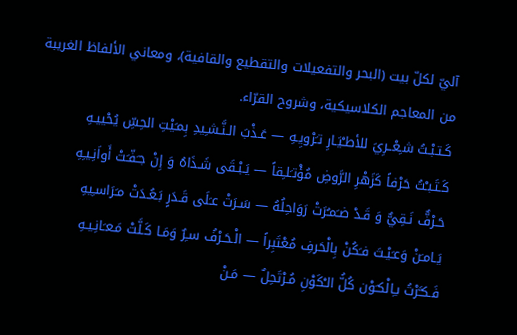آليّ لكلّ بيت (البحر والتفعيلات والتقطيع والقافية)، ومعاني الألفاظ الغريبة من المعاجم الكلاسيكية، وشروح القرّاء.
كَـتـبْـتُ شـِعْــرِيَ للأطـْيَـارِ تـَرْويِـهِ — عَـذْبَ الـنَّـشـِيدِ بِمـَيْتِ الحِسِّ يُحْييـهِ
كَـتَـبـْتُ حَرْفاً كَزَهْرِ الرَّوضِ مُؤْتـَلـِقاً — يَـبْـقَى شَـذَاهُ وَ إِنْ جـَفّـَتْ أَواَنِـيـِهِ
حَـرْفٌّ نَـقِيٌّ وَ قَـدْ ضـَمـُرَتْ رَوَاحِلُهُ — سَـرَتْ عـَلَى قَـدَرٍ بَـعُـدَتْ مـَرَاسـِيهِ
يَـامـَنْ وَعـَيْـتَ فـَكُنْ بِالْحَرفِ مُعْتَبِراً — الْـحَـرْفُ سـِرٌ وَمَـا كَـلَّتْ مَـعـَانِـيـهِ
فَـكـَّرْتُ بـِالْكـَوْن كُلُّ الـْكَوْنِ مُـرْتَحِلٌ — مَـنْ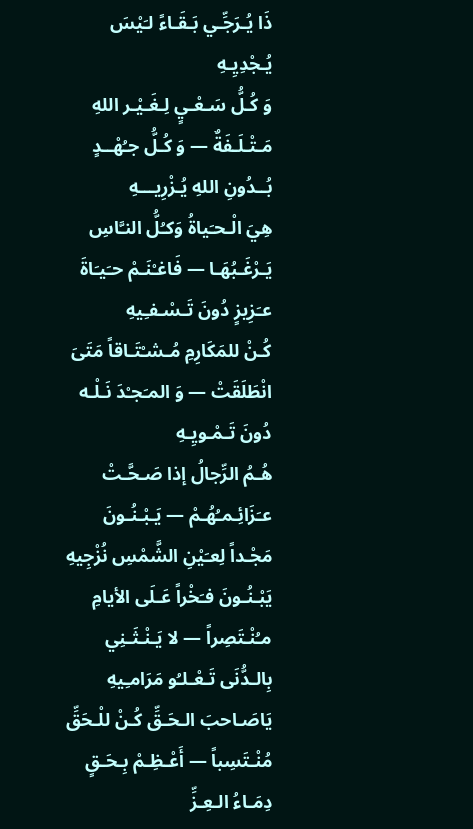ذَا يُـرَجِّـي بَـقَـاءً لـَيْسَ يُـجْدِيِـهِ
وَ كُـلُّ سَـعْـيٍ لِـغَـيْـر اللهِ مَـتْـلَـفَةٌ — وَ كُـلُّ جـُهْــدٍ بُــدُونِ اللهِ يُـزْرِيـــهِ
هِيَ الْـحـَياةُ وَكـُلُّ النـَّاسِ يَـرْغَـبُهَـا — فَاغـْنَـمْ حـَيـَاةَ عـَزِيزٍ دُونَ تَـسْـفـِيهِ
كُـنْ للمَكَارِمِ مُـشـْتَـاقاً مَتَىَ انْطَلَقَتْ — وَ المـَجـْدَ نَـلْـه دُونَ تَـمْـويِـهِ
هُـمُ الرِّجالُ إذا صَـحَّـتْ عـَزَائِـمـُهُـمْ — يَـبْـنُـونَ مَجْـداً لِعـَيْنِ الشَّمْسِ نُزْجِيهِ
يَبْـنُـونَ فـَخْراً عَـلَى الأيامِ مـُنْـتَصِراً — لا يَـنْـثَـنِي بِالـدُّنَى تَـعْـلـُو مَرَامـِيهِ
يَاصَـاحبَ الـحَـقِّ كُـنْ للْـحَقِّ مُنْـتَسِباً — أَعْـظِـمْ بِـحَـقٍ دِمَـاءُ الـعِـزِّ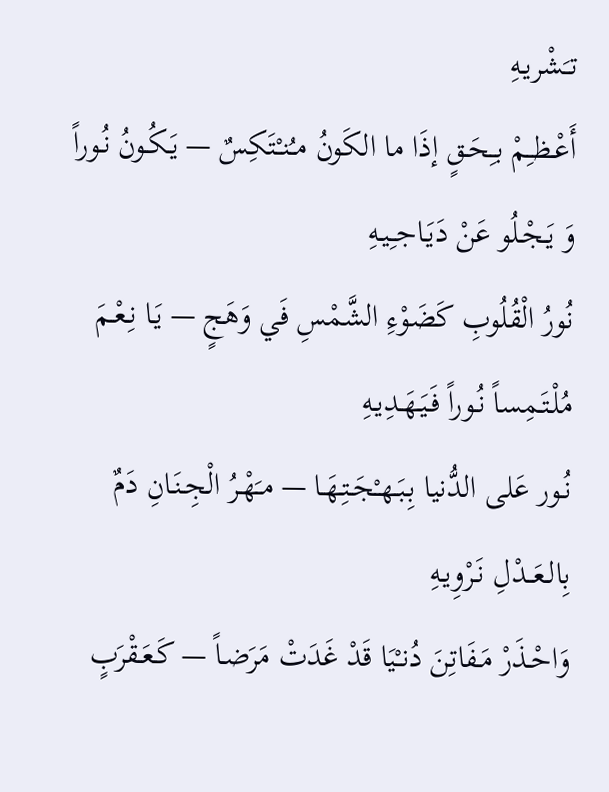تـَشْريـهِ
أَعْـظـِمْ بـِحَـقٍ إذَا ما الكَونُ مـُنـْتَكِسٌ — يَـكُـونُ نُـوراً وَ يَـجْـلُو عَنْ دَيَـاجـِيـهِ
نُورُ الْقُلُوبِ كَضَوْءِ الشَّمْسِ فَي وَهَجٍ — يَـا نِـعْـمَ مُلْـتَـمِساً نُـوراً فَـيَـهَـدِيـهِ
نُـور عَلى الدُّنيا بِـبَـهـْجَـتِـهَـا — مـَهْـرُ الْجِـنَـانِ دَمٌ بِالـعَــدْلِ نَـرْوِيـهِ
وَاحْـذَرْ مَـفَاتِنَ دُنـْيَا قَدْ غَدَتْ مَرَضـاً — كَـعَـقْرَبٍ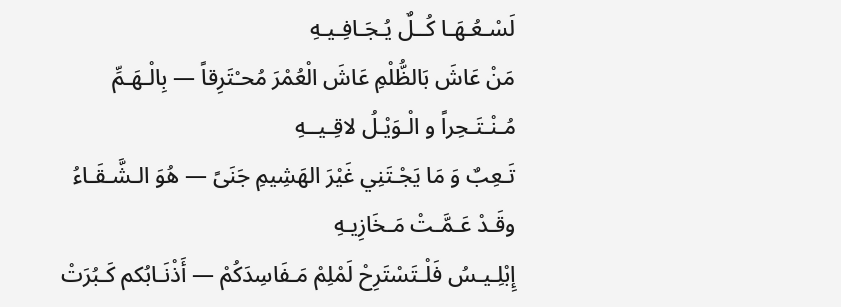لَسْـعُـهَـا كُــلٌ يُـجَـافِـيـهِ
مَنْ عَاشَ بَالظُّلْمِ عَاشَ الْعُمْرَ مُحـْتَرِقاً — بِالْـهَـمِّ مُـنْـتَـحِراً و الْـوَيْـلُ لاقِـيــهِ
تَـعِبٌ وَ مَا يَجْـتَنِي غَيْرَ الهَشِيمِ جَنَىً — هُوَ الـشَّـقَـاءُ وقَـدْ عَـمَّـتْ مَـخَازِيـهِ
إِبْلِـيـسُ فَلْـتَسْتَرِحْ لَمْلِمْ مَـفَاسِدَكُمْ — أَذْنَـابُكم كَـبُرَتْ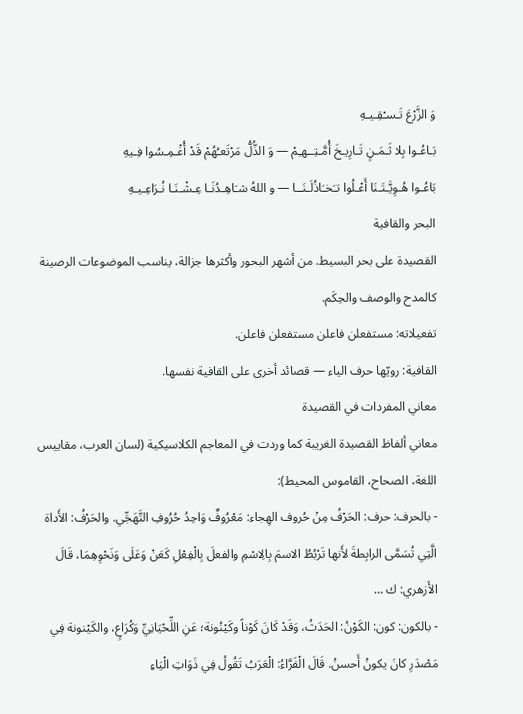وَ الزَّرْعَ تَـسـْقِـيـهِ
بَـاعُـوا بِلا ثَـمَـنٍ تَـارِيـخَ أُمَّـتِــهـِمْ — وَ الذُّلُّ مَرْتَعـُهُمْ قَدْ أُغْـمِـسُوا فِـيهِ
بَاعُـوا هُـوِيَّـتَـنَا أَعْـلُوا تـَخـَاذُلَـنَــا — و اللهُ شـَاهِـدُنَـا عِـشْـنَـا نُـرَاعِـيـهِ
البحر والقافية
القصيدة على بحر البسيط. من أشهر البحور وأكثرها جزالة، يناسب الموضوعات الرصينة كالمدح والوصف والحِكَم.
تفعيلاته: مستفعلن فاعلن مستفعلن فاعلن.
القافية: رويّها حرف الياء — قصائد أخرى على القافية نفسها.
معاني المفردات في القصيدة
معاني ألفاظ القصيدة الغريبة كما وردت في المعاجم الكلاسيكية (لسان العرب، مقاييس اللغة، الصحاح، القاموس المحيط):
- بالحرف: حرف: الحَرْفُ مِنْ حُروف الهِجاء: مَعْرُوفٌ وَاحِدُ حُرُوفِ التَّهَجِّي. والحَرْفُ: الأَداة الَّتِي تُسَمَّى الرابِطةَ لأَنها تَرْبُطُ الاسمَ بِالِاسْمِ والفعلَ بِالْفِعْلِ كَعَنْ وَعَلَى وَنَحْوِهِمَا، قَالَ الأَزهري: ك …
- بالكون: كون: الكَوْنُ: الحَدَثُ، وَقَدْ كَانَ كَوْناً وكَيْنُونة؛ عَنِ اللِّحْيَانِيِّ وَكُرَاعٍ، والكَيْنونة فِي مَصْدَرِ كانَ يكونُ أَحسنُ. قَالَ الْفَرَّاءُ: الْعَرَبُ تَقُولُ فِي ذَوَاتِ الْيَاءِ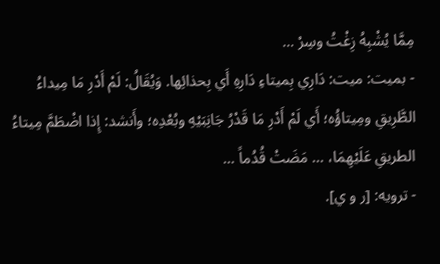مِمَّا يُشْبِهُ زِغْتُ وسِرْ …
- بميت: ميت: دَارِي بِميتاءِ دَارِهِ أَي بِحذائِها. وَيُقَالُ: لَمْ أَدْرِ مَا مِيداءُ الطَّرِيقِ ومِيتاؤُه؛ أَي لَمْ أَدْرِ مَا قَدْرُ جَانِبَيْهِ وبُعْدِه؛ وأَنشد: إِذا اضْطَمَّ مِيتاءُ الطريقِ عَلَيْهِمَا، ... مَضَتْ قُدُماً …
- ترويه: [ر و ي].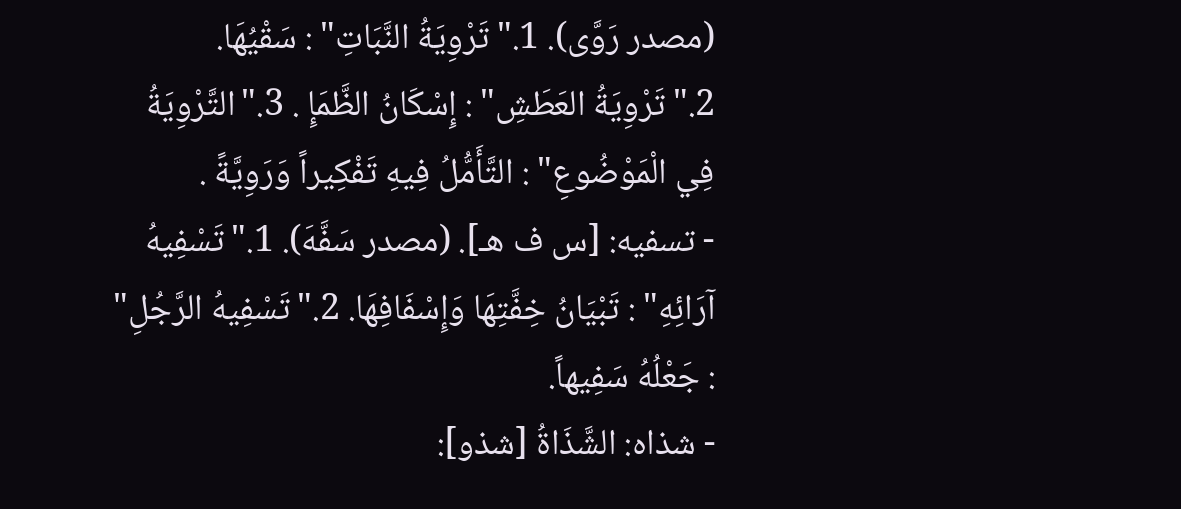(مصدر رَوَّى). 1."تَرْوِيَةُ النَّبَاتِ" : سَقْيُهَا. 2."تَرْوِيَةُ العَطَشِ" : إِسْكَانُ الظَّمَإِ . 3."التَّرْوِيَةُ فِي الْمَوْضُوعِ" : التَّأَمُّلُ فِيهِ تَفْكِيراً وَرَوِيَّةً .
- تسفيه: [س ف هـ]. (مصدر سَفَّهَ). 1."تَسْفِيهُ آرَائِهِ" : تَبْيَانُ خِفَّتِهَا وَإِسْفَافِهَا. 2."تَسْفِيهُ الرَّجُلِ" : جَعْلُهُ سَفِيهاً.
- شذاه: الشَّذَاةُ [شذو]: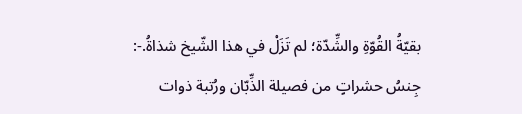بقيّةُ القُوّةِ والشِّدّة؛ لم تَزَلْ في هذا الشّيخ شذاةُ.-: جِنسُ حشراتٍ من فصيلة الذِّبّان ورُتبة ذوات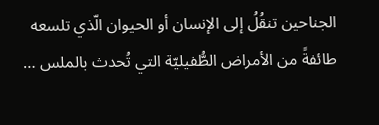الجناحين تنقُلُ إلى الإنسان أو الحيوان الّذي تلسعه طائفةً من الأمراض الطُّفيليّة التي تُحدث بالملس …